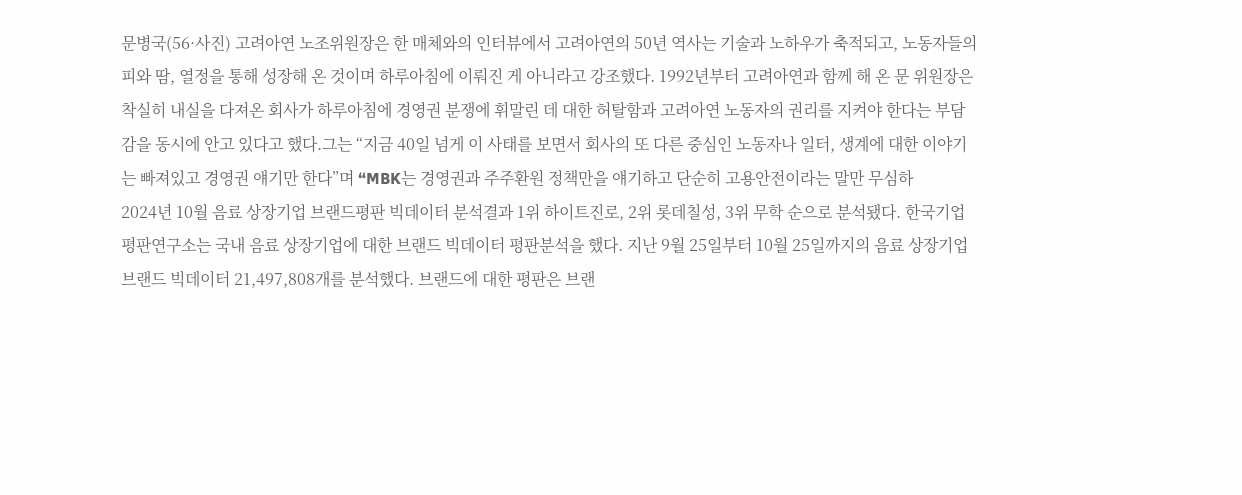문병국(56·사진) 고려아연 노조위원장은 한 매체와의 인터뷰에서 고려아연의 50년 역사는 기술과 노하우가 축적되고, 노동자들의 피와 땀, 열정을 통해 성장해 온 것이며 하루아침에 이뤄진 게 아니라고 강조했다. 1992년부터 고려아연과 함께 해 온 문 위원장은 착실히 내실을 다져온 회사가 하루아침에 경영권 분쟁에 휘말린 데 대한 허탈함과 고려아연 노동자의 권리를 지켜야 한다는 부담감을 동시에 안고 있다고 했다.그는 “지금 40일 넘게 이 사태를 보면서 회사의 또 다른 중심인 노동자나 일터, 생계에 대한 이야기는 빠져있고 경영권 얘기만 한다”며 “MBK는 경영권과 주주환원 정책만을 얘기하고 단순히 고용안전이라는 말만 무심하
2024년 10월 음료 상장기업 브랜드평판 빅데이터 분석결과 1위 하이트진로, 2위 롯데칠성, 3위 무학 순으로 분석됐다. 한국기업평판연구소는 국내 음료 상장기업에 대한 브랜드 빅데이터 평판분석을 했다. 지난 9월 25일부터 10월 25일까지의 음료 상장기업 브랜드 빅데이터 21,497,808개를 분석했다. 브랜드에 대한 평판은 브랜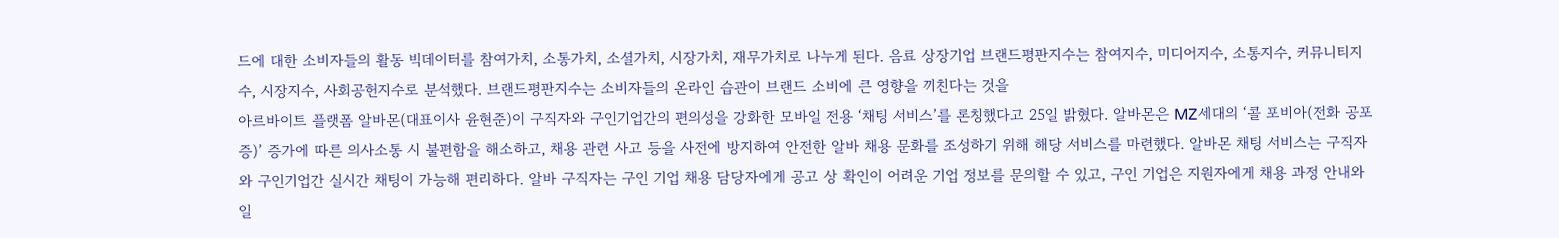드에 대한 소비자들의 활동 빅데이터를 참여가치, 소통가치, 소셜가치, 시장가치, 재무가치로 나누게 된다. 음료 상장기업 브랜드평판지수는 참여지수, 미디어지수, 소통지수, 커뮤니티지수, 시장지수, 사회공헌지수로 분석했다. 브랜드평판지수는 소비자들의 온라인 습관이 브랜드 소비에 큰 영향을 끼친다는 것을
아르바이트 플랫폼 알바몬(대표이사 윤현준)이 구직자와 구인기업간의 편의성을 강화한 모바일 전용 ‘채팅 서비스’를 론칭했다고 25일 밝혔다. 알바몬은 MZ세대의 ‘콜 포비아(전화 공포증)’ 증가에 따른 의사소통 시 불편함을 해소하고, 채용 관련 사고 등을 사전에 방지하여 안전한 알바 채용 문화를 조성하기 위해 해당 서비스를 마련했다. 알바몬 채팅 서비스는 구직자와 구인기업간 실시간 채팅이 가능해 편리하다. 알바 구직자는 구인 기업 채용 담당자에게 공고 상 확인이 어려운 기업 정보를 문의할 수 있고, 구인 기업은 지원자에게 채용 과정 안내와 일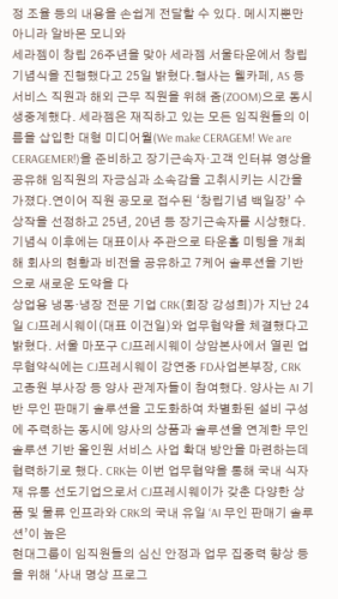정 조율 등의 내용을 손쉽게 전달할 수 있다. 메시지뿐만 아니라 알바몬 모니와
세라젬이 창립 26주년을 맞아 세라젬 서울타운에서 창립기념식을 진행했다고 25일 밝혔다.행사는 웰카페, AS 등 서비스 직원과 해외 근무 직원을 위해 줌(ZOOM)으로 동시 생중계했다. 세라젬은 재직하고 있는 모든 임직원들의 이름을 삽입한 대형 미디어월(We make CERAGEM! We are CERAGEMER!)을 준비하고 장기근속자·고객 인터뷰 영상을 공유해 임직원의 자긍심과 소속감을 고취시키는 시간을 가졌다.연이어 직원 공모로 접수된 ‘창립기념 백일장’ 수상작을 선정하고 25년, 20년 등 장기근속자를 시상했다. 기념식 이후에는 대표이사 주관으로 타운홀 미팅을 개최해 회사의 현황과 비전을 공유하고 7케어 솔루션을 기반으로 새로운 도약을 다
상업용 냉동·냉장 전문 기업 CRK(회장 강성희)가 지난 24일 CJ프레시웨이(대표 이건일)와 업무협약을 체결했다고 밝혔다. 서울 마포구 CJ프레시웨이 상암본사에서 열린 업무협약식에는 CJ프레시웨이 강연중 FD사업본부장, CRK 고종원 부사장 등 양사 관계자들이 참여했다. 양사는 AI 기반 무인 판매기 솔루션을 고도화하여 차별화된 설비 구성에 주력하는 동시에 양사의 상품과 솔루션을 연계한 무인 솔루션 기반 올인원 서비스 사업 확대 방안을 마련하는데 협력하기로 했다. CRK는 이번 업무협약을 통해 국내 식자재 유통 선도기업으로서 CJ프레시웨이가 갖춘 다양한 상품 및 물류 인프라와 CRK의 국내 유일 ‘AI 무인 판매기 솔루션’이 높은
현대그룹이 임직원들의 심신 안정과 업무 집중력 향상 등을 위해 ‘사내 명상 프로그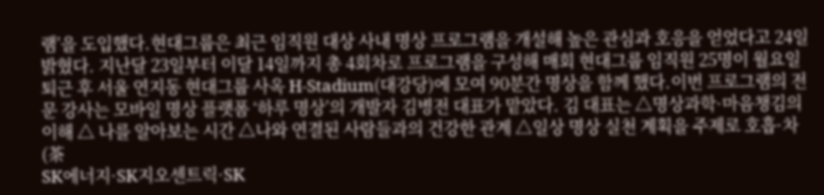램’을 도입했다.현대그룹은 최근 임직원 대상 사내 명상 프로그램을 개설해 높은 관심과 호응을 얻었다고 24일 밝혔다. 지난달 23일부터 이달 14일까지 총 4회차로 프로그램을 구성해 매회 현대그룹 임직원 25명이 월요일 퇴근 후 서울 연지동 현대그룹 사옥 H-Stadium(대강당)에 모여 90분간 명상을 함께 했다.이번 프로그램의 전문 강사는 모바일 명상 플랫폼 ‘하루 명상’의 개발자 김병전 대표가 맡았다. 김 대표는 △명상과학·마음챙김의 이해 △ 나를 알아보는 시간 △나와 연결된 사람들과의 건강한 관계 △일상 명상 실천 계획을 주제로 호흡·차(茶
SK에너지·SK지오센트릭·SK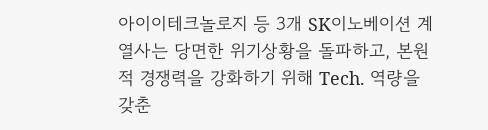아이이테크놀로지 등 3개 SK이노베이션 계열사는 당면한 위기상황을 돌파하고, 본원적 경쟁력을 강화하기 위해 Tech. 역량을 갖춘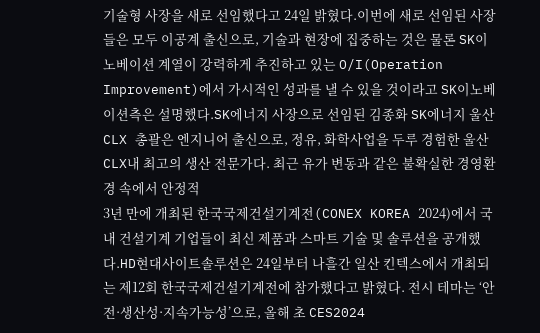기술형 사장을 새로 선임했다고 24일 밝혔다.이번에 새로 선임된 사장들은 모두 이공계 출신으로, 기술과 현장에 집중하는 것은 물론 SK이노베이션 계열이 강력하게 추진하고 있는 O/I(Operation Improvement)에서 가시적인 성과를 낼 수 있을 것이라고 SK이노베이션측은 설명했다.SK에너지 사장으로 선임된 김종화 SK에너지 울산 CLX 총괄은 엔지니어 출신으로, 정유, 화학사업을 두루 경험한 울산 CLX내 최고의 생산 전문가다. 최근 유가 변동과 같은 불확실한 경영환경 속에서 안정적
3년 만에 개최된 한국국제건설기계전(CONEX KOREA 2024)에서 국내 건설기계 기업들이 최신 제품과 스마트 기술 및 솔루션을 공개했다.HD현대사이트솔루션은 24일부터 나흘간 일산 킨텍스에서 개최되는 제12회 한국국제건설기계전에 참가했다고 밝혔다. 전시 테마는 ‘안전·생산성·지속가능성’으로, 올해 초 CES2024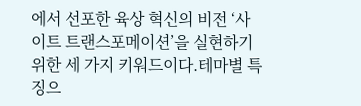에서 선포한 육상 혁신의 비전 ‘사이트 트랜스포메이션’을 실현하기 위한 세 가지 키워드이다.테마별 특징으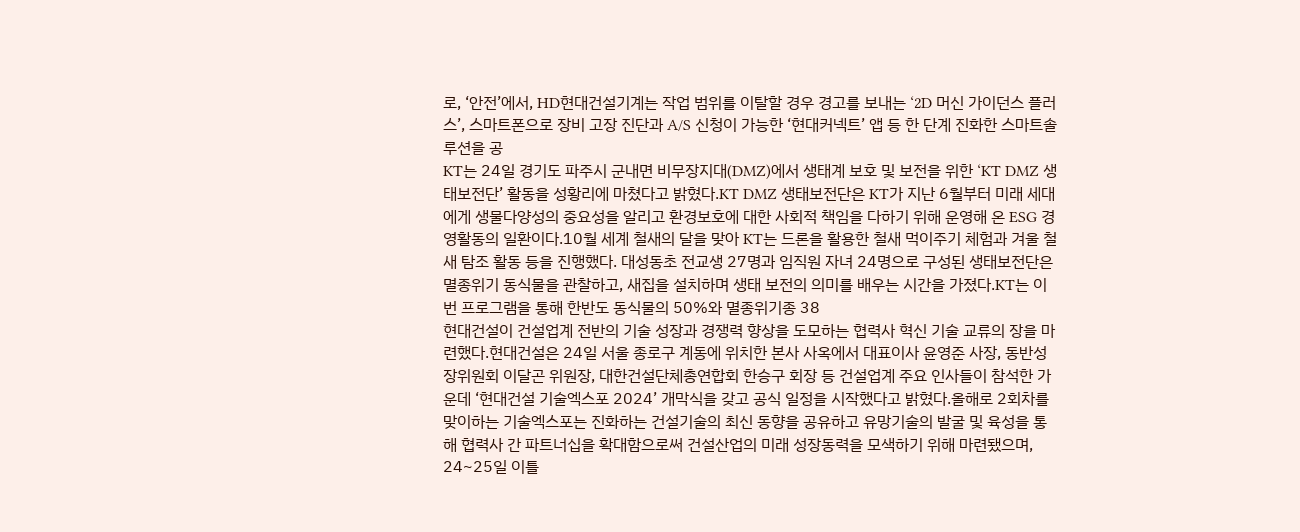로, ‘안전’에서, HD현대건설기계는 작업 범위를 이탈할 경우 경고를 보내는 ‘2D 머신 가이던스 플러스’, 스마트폰으로 장비 고장 진단과 A/S 신청이 가능한 ‘현대커넥트’ 앱 등 한 단계 진화한 스마트솔루션을 공
KT는 24일 경기도 파주시 군내면 비무장지대(DMZ)에서 생태계 보호 및 보전을 위한 ‘KT DMZ 생태보전단’ 활동을 성황리에 마쳤다고 밝혔다.KT DMZ 생태보전단은 KT가 지난 6월부터 미래 세대에게 생물다양성의 중요성을 알리고 환경보호에 대한 사회적 책임을 다하기 위해 운영해 온 ESG 경영활동의 일환이다.10월 세계 철새의 달을 맞아 KT는 드론을 활용한 철새 먹이주기 체험과 겨울 철새 탐조 활동 등을 진행했다. 대성동초 전교생 27명과 임직원 자녀 24명으로 구성된 생태보전단은 멸종위기 동식물을 관찰하고, 새집을 설치하며 생태 보전의 의미를 배우는 시간을 가졌다.KT는 이번 프로그램을 통해 한반도 동식물의 50%와 멸종위기종 38
현대건설이 건설업계 전반의 기술 성장과 경쟁력 향상을 도모하는 협력사 혁신 기술 교류의 장을 마련했다.현대건설은 24일 서울 종로구 계동에 위치한 본사 사옥에서 대표이사 윤영준 사장, 동반성장위원회 이달곤 위원장, 대한건설단체총연합회 한승구 회장 등 건설업계 주요 인사들이 참석한 가운데 ‘현대건설 기술엑스포 2024’ 개막식을 갖고 공식 일정을 시작했다고 밝혔다.올해로 2회차를 맞이하는 기술엑스포는 진화하는 건설기술의 최신 동향을 공유하고 유망기술의 발굴 및 육성을 통해 협력사 간 파트너십을 확대함으로써 건설산업의 미래 성장동력을 모색하기 위해 마련됐으며, 24~25일 이틀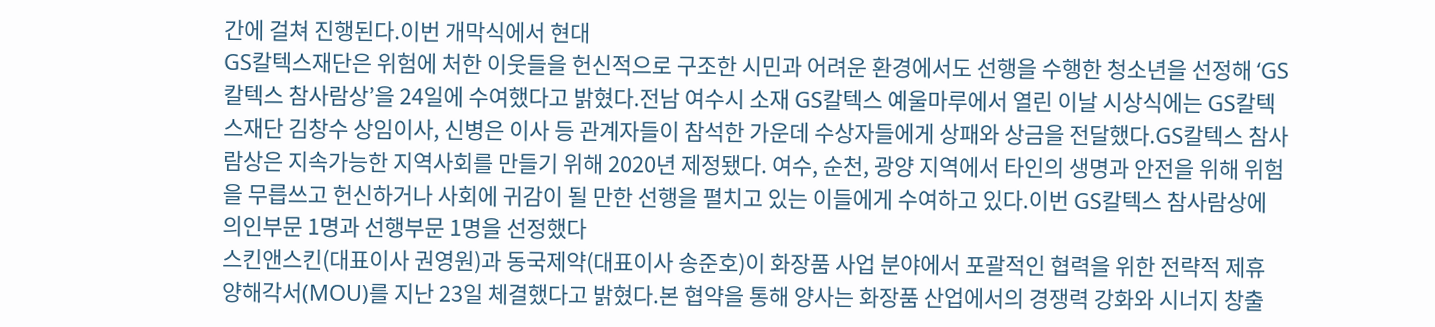간에 걸쳐 진행된다.이번 개막식에서 현대
GS칼텍스재단은 위험에 처한 이웃들을 헌신적으로 구조한 시민과 어려운 환경에서도 선행을 수행한 청소년을 선정해 ‘GS칼텍스 참사람상’을 24일에 수여했다고 밝혔다.전남 여수시 소재 GS칼텍스 예울마루에서 열린 이날 시상식에는 GS칼텍스재단 김창수 상임이사, 신병은 이사 등 관계자들이 참석한 가운데 수상자들에게 상패와 상금을 전달했다.GS칼텍스 참사람상은 지속가능한 지역사회를 만들기 위해 2020년 제정됐다. 여수, 순천, 광양 지역에서 타인의 생명과 안전을 위해 위험을 무릅쓰고 헌신하거나 사회에 귀감이 될 만한 선행을 펼치고 있는 이들에게 수여하고 있다.이번 GS칼텍스 참사람상에 의인부문 1명과 선행부문 1명을 선정했다
스킨앤스킨(대표이사 권영원)과 동국제약(대표이사 송준호)이 화장품 사업 분야에서 포괄적인 협력을 위한 전략적 제휴 양해각서(MOU)를 지난 23일 체결했다고 밝혔다.본 협약을 통해 양사는 화장품 산업에서의 경쟁력 강화와 시너지 창출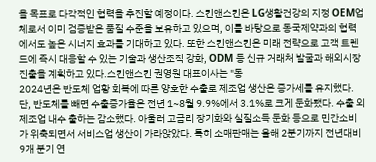을 목표로 다각적인 협력을 추진할 예정이다. 스킨앤스킨은 LG생활건강의 지정 OEM업체로서 이미 검증받은 품질 수준을 보유하고 있으며, 이를 바탕으로 동국제약과의 협력에서도 높은 시너지 효과를 기대하고 있다. 또한 스킨앤스킨은 미래 전략으로 고객 트렌드에 즉시 대응할 수 있는 기술과 생산조직 강화, ODM 등 신규 거래처 발굴과 해외시장 진출을 계획하고 있다.스킨앤스킨 권영원 대표이사는 "동
2024년은 반도체 업황 회복에 따른 양호한 수출로 제조업 생산은 증가세를 유지했다. 단, 반도체를 빼면 수출증가율은 전년 1~8월 9.9%에서 3.1%로 크게 둔화됐다. 수출 외 제조업 내수 출하는 감소했다. 아울러 고금리 장기화와 실질소득 둔화 등으로 민간소비가 위축되면서 서비스업 생산이 가라앉았다. 특히 소매판매는 올해 2분기까지 전년대비 9개 분기 연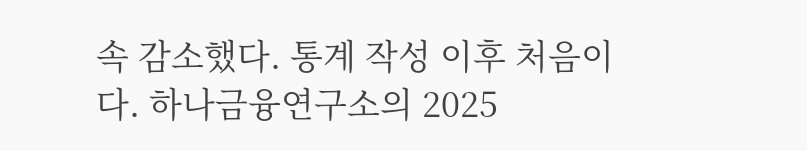속 감소했다. 통계 작성 이후 처음이다. 하나금융연구소의 2025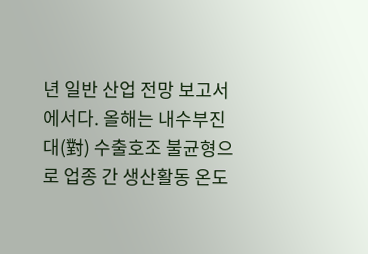년 일반 산업 전망 보고서에서다. 올해는 내수부진 대(對) 수출호조 불균형으로 업종 간 생산활동 온도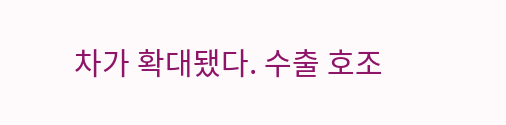차가 확대됐다. 수출 호조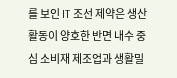를 보인 IT 조선 제약은 생산활동이 양호한 반면 내수 중심 소비재 제조업과 생활밀